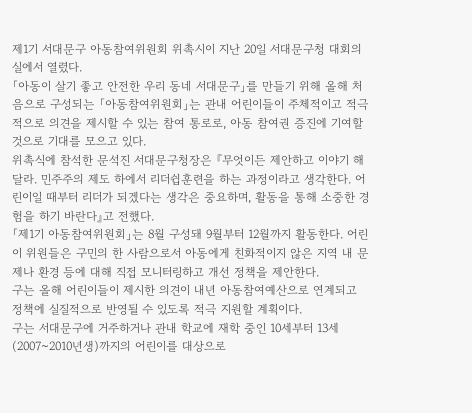제1기 서대문구 아동참여위원회 위촉시이 지난 20일 서대문구청 대회의실에서 열렸다.
「아동이 살기 좋고 안전한 우리 동네 서대문구」를 만들기 위해 올해 처음으로 구성되는 「아동참여위원회」는 관내 어린이들이 주체적이고 적극적으로 의견을 제시할 수 있는 참여 통로로, 아동 참여권 증진에 기여할 것으로 기대를 모으고 있다.
위촉식에 참석한 문석진 서대문구청장은 『무엇이든 제안하고 이야기 해달라. 민주주의 제도 하에서 리더쉽훈련을 하는 과정이라고 생각한다. 어린이일 때부터 리더가 되겠다는 생각은 중요하며, 활동을 통해 소중한 경험을 하기 바란다』고 전했다.
「제1기 아동참여위원회」는 8월 구성돼 9월부터 12월까지 활동한다. 어린이 위원들은 구민의 한 사람으로서 아동에게 친화적이지 않은 지역 내 문제나 환경 등에 대해 직접 모니터링하고 개선 정책을 제안한다.
구는 올해 어린이들이 제시한 의견이 내년 아동참여예산으로 연계되고 정책에 실질적으로 반영될 수 있도록 적극 지원할 계획이다.
구는 서대문구에 거주하거나 관내 학교에 재학 중인 10세부터 13세(2007~2010년생)까지의 어린이를 대상으로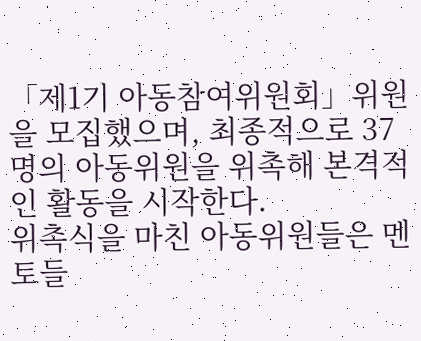「제1기 아동참여위원회」위원을 모집했으며, 최종적으로 37명의 아동위원을 위촉해 본격적인 활동을 시작한다.
위촉식을 마친 아동위원들은 멘토들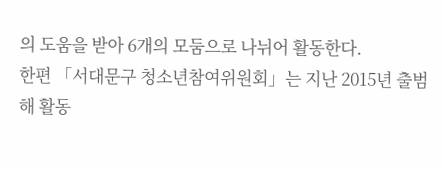의 도움을 받아 6개의 모둠으로 나뉘어 활동한다.
한편 「서대문구 청소년참여위원회」는 지난 2015년 출범해 활동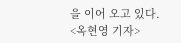을 이어 오고 있다.
<옥현영 기자>